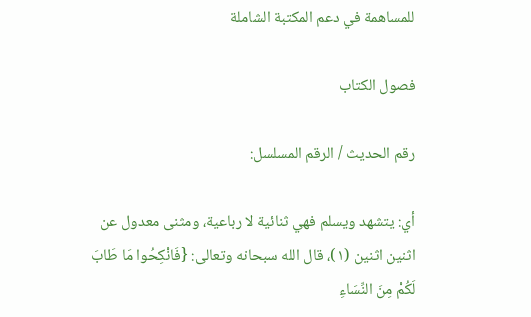للمساهمة في دعم المكتبة الشاملة

فصول الكتاب

رقم الحديث / الرقم المسلسل:

أي: يتشهد ويسلم فهي ثنائية لا رباعية، ومثنى معدول عن اثنين اثنين (١)، قال الله سبحانه وتعالى: {فَانْكِحُوا مَا طَابَ لَكُمْ مِنَ النِّسَاءِ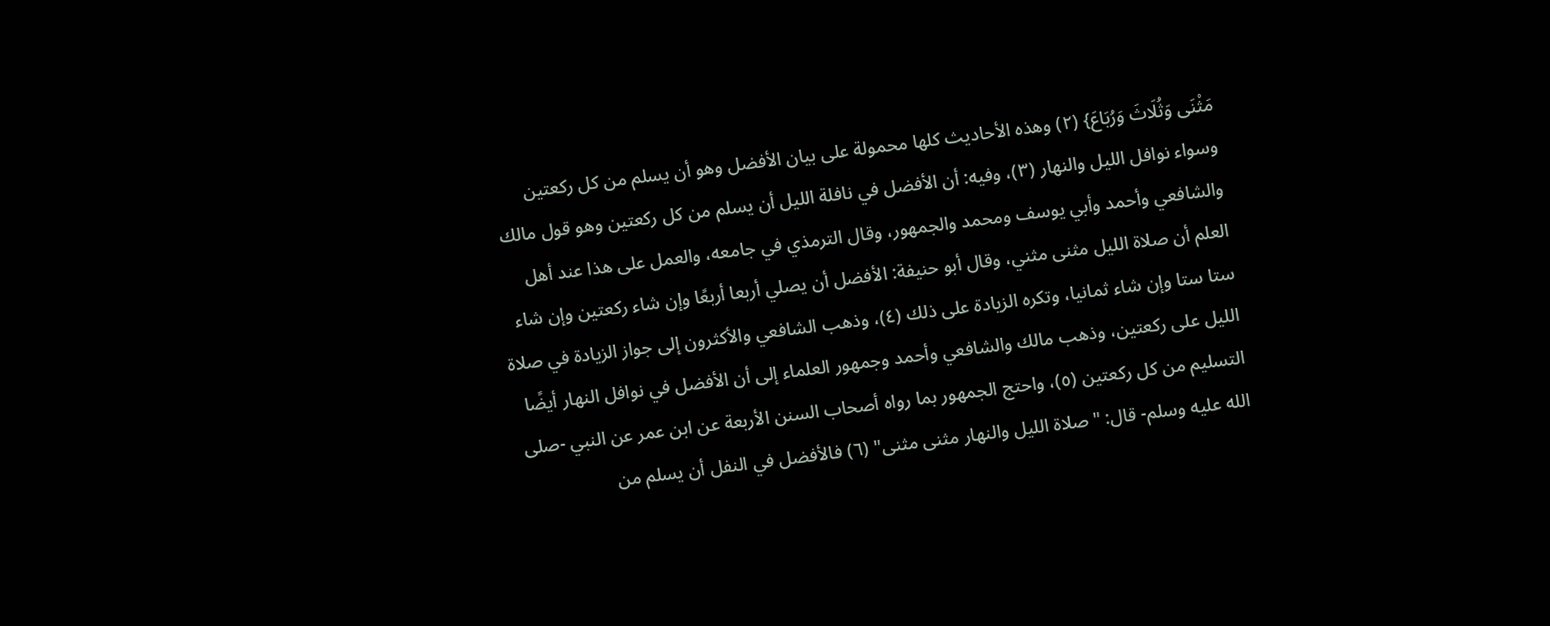مَثْنَى وَثُلَاثَ وَرُبَاعَ} (٢) وهذه الأحاديث كلها محمولة على بيان الأفضل وهو أن يسلم من كل ركعتين وسواء نوافل الليل والنهار (٣)، وفيه: أن الأفضل في نافلة الليل أن يسلم من كل ركعتين وهو قول مالك والشافعي وأحمد وأبي يوسف ومحمد والجمهور، وقال الترمذي في جامعه، والعمل على هذا عند أهل العلم أن صلاة الليل مثنى مثني، وقال أبو حنيفة: الأفضل أن يصلي أربعا أربعًا وإن شاء ركعتين وإن شاء ستا ستا وإن شاء ثمانيا، وتكره الزيادة على ذلك (٤)، وذهب الشافعي والأكثرون إلى جواز الزيادة في صلاة الليل على ركعتين، وذهب مالك والشافعي وأحمد وجمهور العلماء إلى أن الأفضل في نوافل النهار أيضًا التسليم من كل ركعتين (٥)، واحتج الجمهور بما رواه أصحاب السنن الأربعة عن ابن عمر عن النبي -صلى الله عليه وسلم- قال: "صلاة الليل والنهار مثنى مثنى" (٦) فالأفضل في النفل أن يسلم من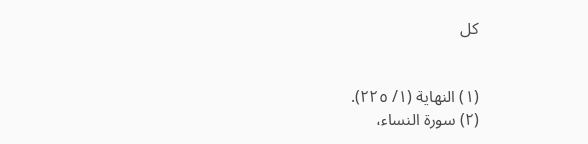كل


(١) النهاية (١/ ٢٢٥).
(٢) سورة النساء،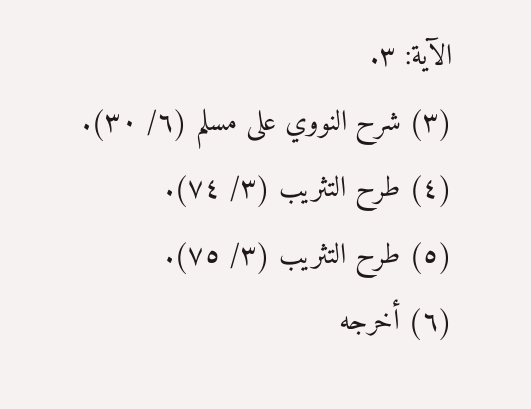الآية: ٣.
(٣) شرح النووي على مسلم (٦/ ٣٠).
(٤) طرح التثريب (٣/ ٧٤).
(٥) طرح التثريب (٣/ ٧٥).
(٦) أخرجه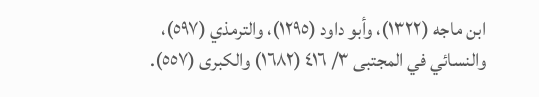ابن ماجه (١٣٢٢)، وأبو داود (١٢٩٥)، والترمذي (٥٩٧)، والنسائي في المجتبى ٣/ ٤١٦ (١٦٨٢) والكبرى (٥٥٧).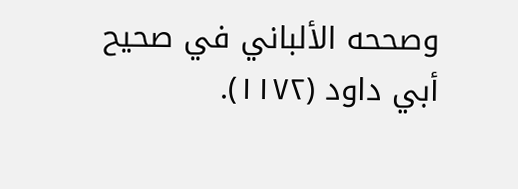وصححه الألباني في صحيح أبي داود (١١٧٢).